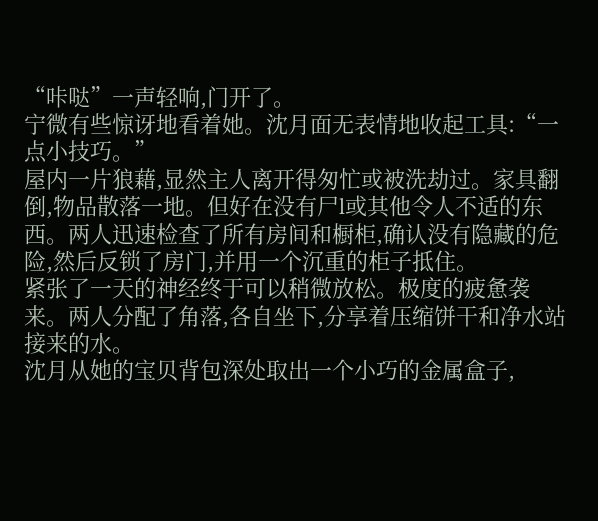“咔哒”一声轻响,门开了。
宁微有些惊讶地看着她。沈月面无表情地收起工具:“一点小技巧。”
屋内一片狼藉,显然主人离开得匆忙或被洗劫过。家具翻倒,物品散落一地。但好在没有尸l或其他令人不适的东西。两人迅速检查了所有房间和橱柜,确认没有隐藏的危险,然后反锁了房门,并用一个沉重的柜子抵住。
紧张了一天的神经终于可以稍微放松。极度的疲惫袭来。两人分配了角落,各自坐下,分享着压缩饼干和净水站接来的水。
沈月从她的宝贝背包深处取出一个小巧的金属盒子,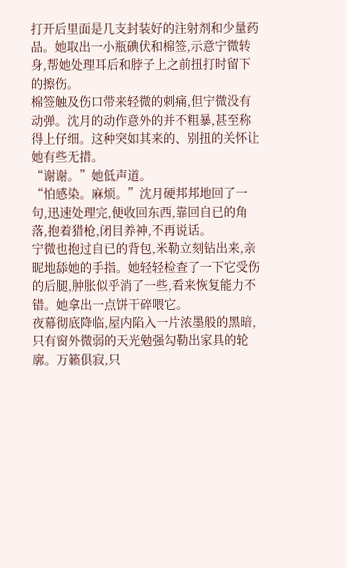打开后里面是几支封装好的注射剂和少量药品。她取出一小瓶碘伏和棉签,示意宁微转身,帮她处理耳后和脖子上之前扭打时留下的擦伤。
棉签触及伤口带来轻微的刺痛,但宁微没有动弹。沈月的动作意外的并不粗暴,甚至称得上仔细。这种突如其来的、别扭的关怀让她有些无措。
“谢谢。”她低声道。
“怕感染。麻烦。”沈月硬邦邦地回了一句,迅速处理完,便收回东西,靠回自已的角落,抱着猎枪,闭目养神,不再说话。
宁微也抱过自已的背包,米勒立刻钻出来,亲昵地舔她的手指。她轻轻检查了一下它受伤的后腿,肿胀似乎消了一些,看来恢复能力不错。她拿出一点饼干碎喂它。
夜幕彻底降临,屋内陷入一片浓墨般的黑暗,只有窗外微弱的天光勉强勾勒出家具的轮廓。万籁俱寂,只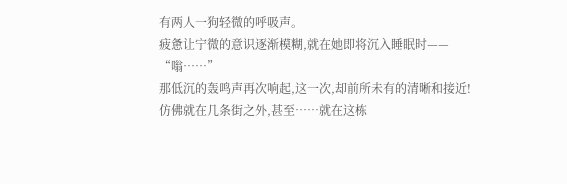有两人一狗轻微的呼吸声。
疲惫让宁微的意识逐渐模糊,就在她即将沉入睡眠时——
“嗡……”
那低沉的轰鸣声再次响起,这一次,却前所未有的清晰和接近!
仿佛就在几条街之外,甚至……就在这栋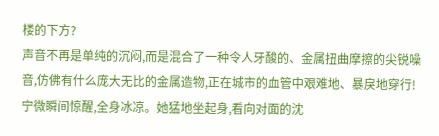楼的下方?
声音不再是单纯的沉闷,而是混合了一种令人牙酸的、金属扭曲摩擦的尖锐噪音,仿佛有什么庞大无比的金属造物,正在城市的血管中艰难地、暴戾地穿行!
宁微瞬间惊醒,全身冰凉。她猛地坐起身,看向对面的沈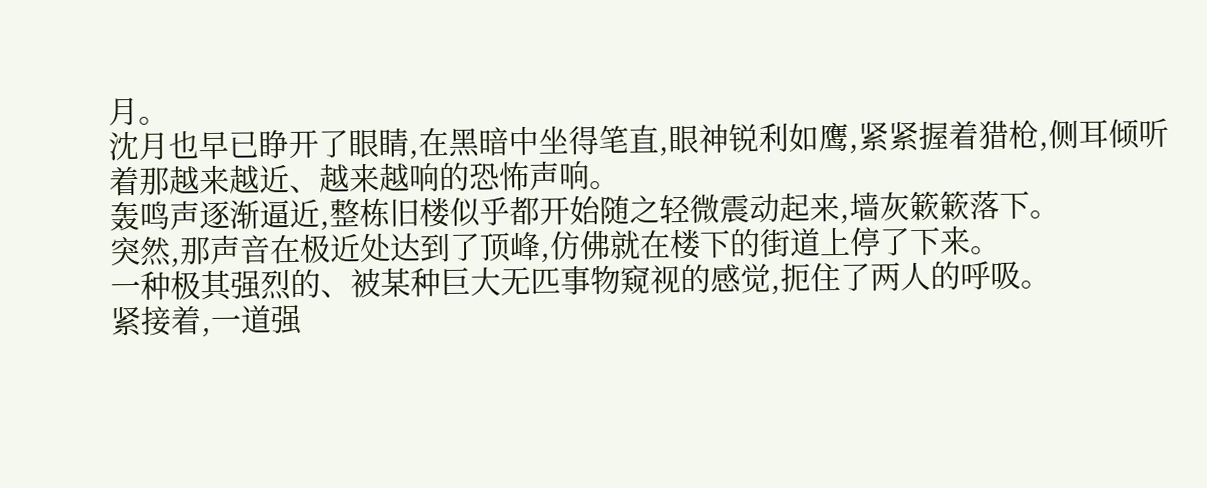月。
沈月也早已睁开了眼睛,在黑暗中坐得笔直,眼神锐利如鹰,紧紧握着猎枪,侧耳倾听着那越来越近、越来越响的恐怖声响。
轰鸣声逐渐逼近,整栋旧楼似乎都开始随之轻微震动起来,墙灰簌簌落下。
突然,那声音在极近处达到了顶峰,仿佛就在楼下的街道上停了下来。
一种极其强烈的、被某种巨大无匹事物窥视的感觉,扼住了两人的呼吸。
紧接着,一道强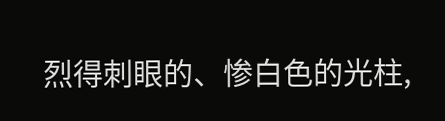烈得刺眼的、惨白色的光柱,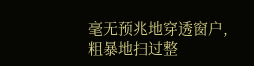毫无预兆地穿透窗户,粗暴地扫过整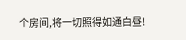个房间,将一切照得如通白昼!